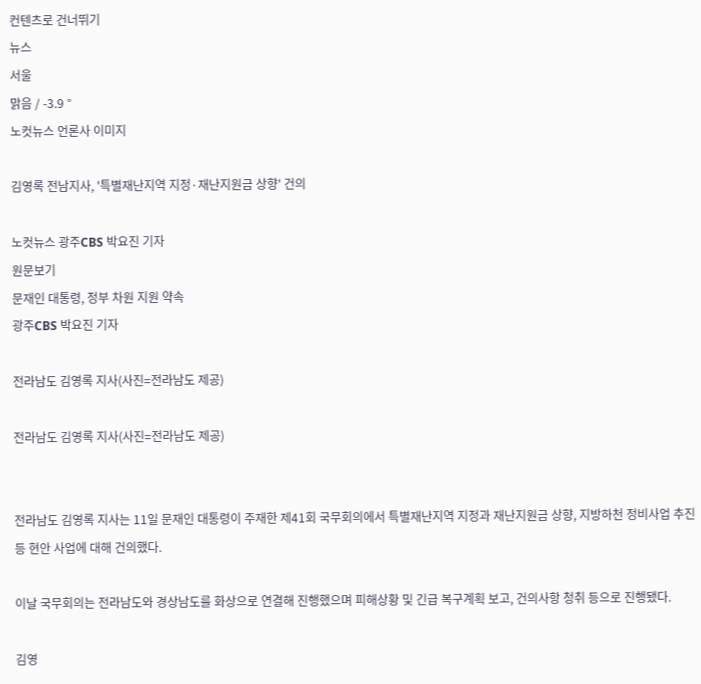컨텐츠로 건너뛰기
뉴스
서울
맑음 / -3.9 °
노컷뉴스 언론사 이미지

김영록 전남지사, '특별재난지역 지정·재난지원금 상향' 건의

노컷뉴스 광주CBS 박요진 기자
원문보기
문재인 대통령, 정부 차원 지원 약속
광주CBS 박요진 기자

전라남도 김영록 지사(사진=전라남도 제공)

전라남도 김영록 지사(사진=전라남도 제공)


전라남도 김영록 지사는 11일 문재인 대통령이 주재한 제41회 국무회의에서 특별재난지역 지정과 재난지원금 상향, 지방하천 정비사업 추진 등 현안 사업에 대해 건의했다.

이날 국무회의는 전라남도와 경상남도를 화상으로 연결해 진행했으며 피해상황 및 긴급 복구계획 보고, 건의사항 청취 등으로 진행됐다.

김영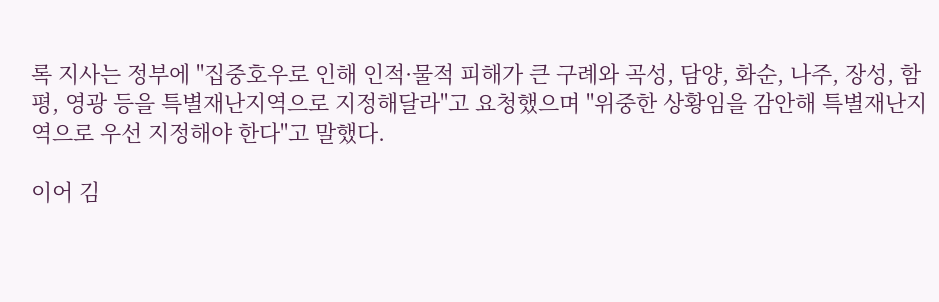록 지사는 정부에 "집중호우로 인해 인적·물적 피해가 큰 구례와 곡성, 담양, 화순, 나주, 장성, 함평, 영광 등을 특별재난지역으로 지정해달라"고 요청했으며 "위중한 상황임을 감안해 특별재난지역으로 우선 지정해야 한다"고 말했다.

이어 김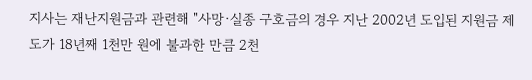지사는 재난지원금과 관련해 "사망·실종 구호금의 경우 지난 2002년 도입된 지원금 제도가 18년째 1천만 원에 불과한 만큼 2천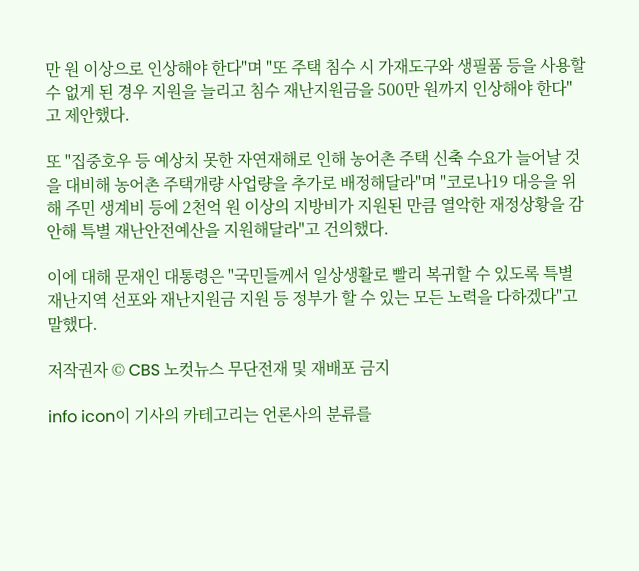만 원 이상으로 인상해야 한다"며 "또 주택 침수 시 가재도구와 생필품 등을 사용할 수 없게 된 경우 지원을 늘리고 침수 재난지원금을 500만 원까지 인상해야 한다"고 제안했다.

또 "집중호우 등 예상치 못한 자연재해로 인해 농어촌 주택 신축 수요가 늘어날 것을 대비해 농어촌 주택개량 사업량을 추가로 배정해달라"며 "코로나19 대응을 위해 주민 생계비 등에 2천억 원 이상의 지방비가 지원된 만큼 열악한 재정상황을 감안해 특별 재난안전예산을 지원해달라"고 건의했다.

이에 대해 문재인 대통령은 "국민들께서 일상생활로 빨리 복귀할 수 있도록 특별재난지역 선포와 재난지원금 지원 등 정부가 할 수 있는 모든 노력을 다하겠다"고 말했다.

저작권자 © CBS 노컷뉴스 무단전재 및 재배포 금지

info icon이 기사의 카테고리는 언론사의 분류를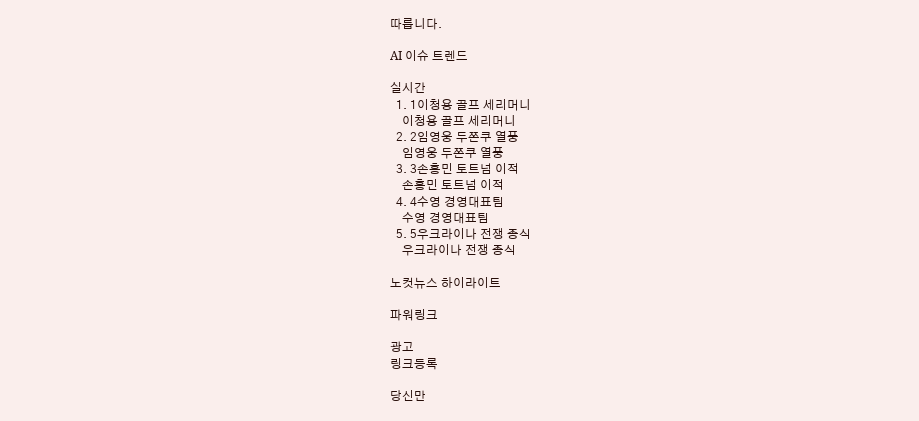따릅니다.

AI 이슈 트렌드

실시간
  1. 1이청용 골프 세리머니
    이청용 골프 세리머니
  2. 2임영웅 두쫀쿠 열풍
    임영웅 두쫀쿠 열풍
  3. 3손흥민 토트넘 이적
    손흥민 토트넘 이적
  4. 4수영 경영대표팀
    수영 경영대표팀
  5. 5우크라이나 전쟁 종식
    우크라이나 전쟁 종식

노컷뉴스 하이라이트

파워링크

광고
링크등록

당신만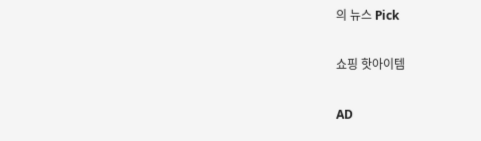의 뉴스 Pick

쇼핑 핫아이템

AD